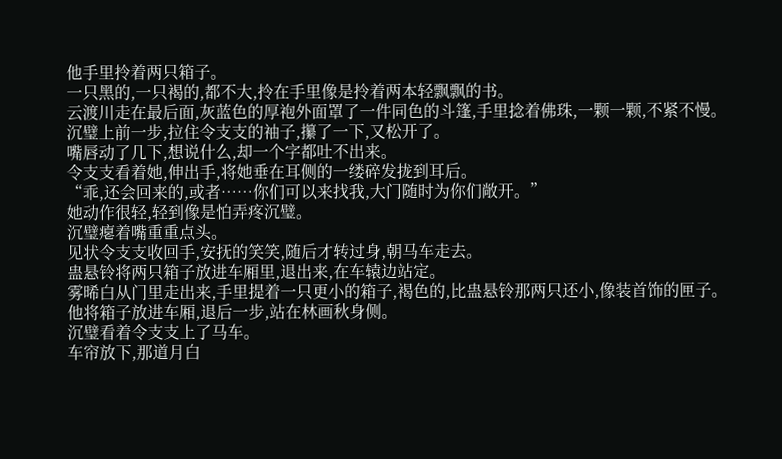他手里拎着两只箱子。
一只黑的,一只褐的,都不大,拎在手里像是拎着两本轻飘飘的书。
云渡川走在最后面,灰蓝色的厚袍外面罩了一件同色的斗篷,手里捻着佛珠,一颗一颗,不紧不慢。
沉璧上前一步,拉住令支支的袖子,攥了一下,又松开了。
嘴唇动了几下,想说什么,却一个字都吐不出来。
令支支看着她,伸出手,将她垂在耳侧的一缕碎发拢到耳后。
“乖,还会回来的,或者……你们可以来找我,大门随时为你们敞开。”
她动作很轻,轻到像是怕弄疼沉璧。
沉璧瘪着嘴重重点头。
见状令支支收回手,安抚的笑笑,随后才转过身,朝马车走去。
蛊悬铃将两只箱子放进车厢里,退出来,在车辕边站定。
雾晞白从门里走出来,手里提着一只更小的箱子,褐色的,比蛊悬铃那两只还小,像装首饰的匣子。
他将箱子放进车厢,退后一步,站在林画秋身侧。
沉璧看着令支支上了马车。
车帘放下,那道月白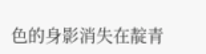色的身影消失在靛青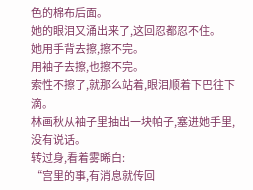色的棉布后面。
她的眼泪又涌出来了,这回忍都忍不住。
她用手背去擦,擦不完。
用袖子去擦,也擦不完。
索性不擦了,就那么站着,眼泪顺着下巴往下滴。
林画秋从袖子里抽出一块帕子,塞进她手里,没有说话。
转过身,看着雾晞白:
“宫里的事,有消息就传回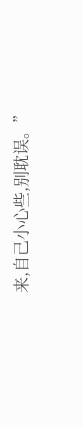来,自己小心些,别耽误。”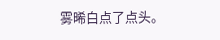雾晞白点了点头。